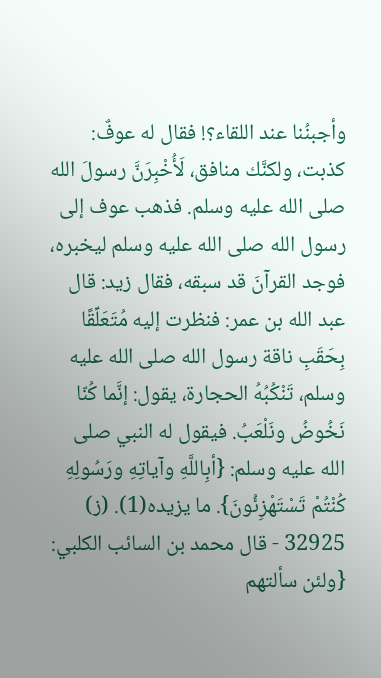وأجبنُنا عند اللقاء؟! فقال له عوفٌ: كذبت، ولكنَّك منافق، لَأُخْبِرَنَّ رسولَ الله صلى الله عليه وسلم. فذهب عوف إلى رسول الله صلى الله عليه وسلم ليخبره، فوجد القرآنَ قد سبقه، فقال زيد: قال عبد الله بن عمر: فنظرت إليه مُتَعَلِّقًا بِحَقَبِ ناقة رسول الله صلى الله عليه وسلم، تَنْكُبُهُ الحجارة، يقول: إنَّما كُنّا نَخُوضُ ونَلْعَبُ. فيقول له النبي صلى الله عليه وسلم: {أبِاللَّهِ وآياتِهِ ورَسُولِهِ كُنْتُمْ تَسْتَهْزِئُونَ}. ما يزيده(1). (ز)
32925 - قال محمد بن السائب الكلبي: {ولئن سألتهم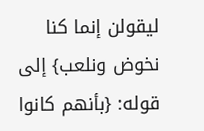ليقولن إنما كنا نخوض ونلعب} إلى قوله: {بأنهم كانوا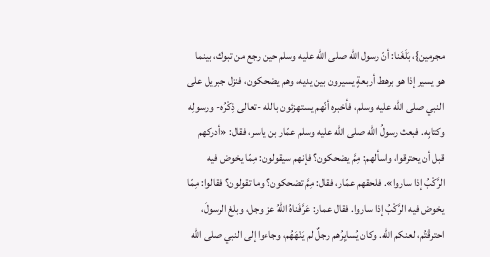مجرمين}، بَلَغَنا: أنّ رسول الله صلى الله عليه وسلم حين رجع من تبوك، بينما هو يسير إذا هو برهط أربعةٍ يسيرون بين يديه، وهم يضحكون، فنزل جبريل على النبي صلى الله عليه وسلم، فأخبره أنّهم يستهزئون بالله -تعالى ذِكْرُه- ورسولِه وكتابِه. فبعث رسولُ الله صلى الله عليه وسلم عمّار بن ياسر، فقال: «أدركهم قبل أن يحترقوا، واسألهم: مِمَّ يضحكون؟ فإنهم سيقولون: مِمّا يخوض فيه الرَّكْبُ إذا ساروا». فلحقهم عمّار، فقال: مِمَّ تضحكون؟ وما تقولون؟ فقالوا: مِمّا يخوض فيه الرَّكْبُ إذا ساروا. فقال عمار: عَرَّفَناهُ اللهُ عز وجل، وبلغ الرسولَ، احترقْتُم، لعنكم الله. وكان يُسايِرُهم رجلٌ لم يَنْهَهُم، وجاءوا إلى النبي صلى الله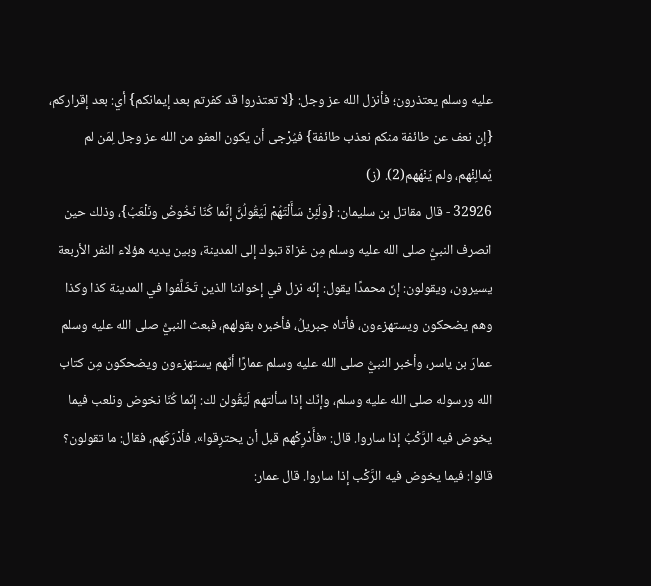عليه وسلم يعتذرون؛ فأنزل الله عز وجل: {لا تعتذروا قد كفرتم بعد إيمانكم} أي: بعد إقراركم، {إن نعف عن طائفة منكم نعذب طائفة} فيُرْجى أن يكون العفو من الله عز وجل لِمَن لم يُمالِئْهم، ولم يَنْهَهم(2). (ز)
32926 - قال مقاتل بن سليمان: {ولَئِنْ سَأَلْتَهُمْ لَيَقُولُنَّ إنَّما كُنّا نَخُوضُ ونَلْعَبُ}، وذلك حين انصرف النبيُّ صلى الله عليه وسلم مِن غزاة تبوك إلى المدينة، وبين يديه هؤلاء النفر الأربعة يسيرون، ويقولون: إنّ محمدًا يقول: إنّه نزل في إخواننا الذين تَخَلَّفوا في المدينة كذا وكذا وهم يضحكون ويستهزءون، فأتاه جبريلُ، فأخبره بقولهم، فبعث النبيُّ صلى الله عليه وسلم عمارَ بن ياسر، وأخبر النبيُّ صلى الله عليه وسلم عمارًا أنّهم يستهزءون ويضحكون مِن كتاب الله ورسوله صلى الله عليه وسلم، وإنّك إذا سألتهم لَيَقُولن لك: إنّما كُنّا نخوض ونلعب فيما يخوض فيه الرَّكْبُ إذا ساروا. قال: «فأَدْرِكْهم قبل أن يحترِقوا». فأدْرَكَهم، فقال: ما تقولون؟ قالوا: فيما يخوض فيه الرَّكْب إذا ساروا. قال عمار: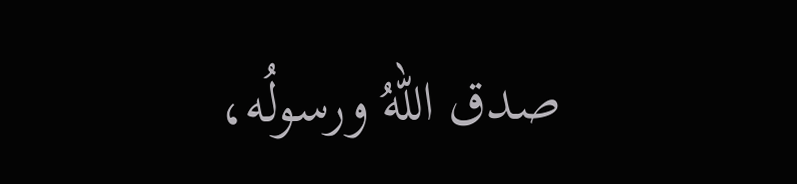صدق اللهُ ورسولُه،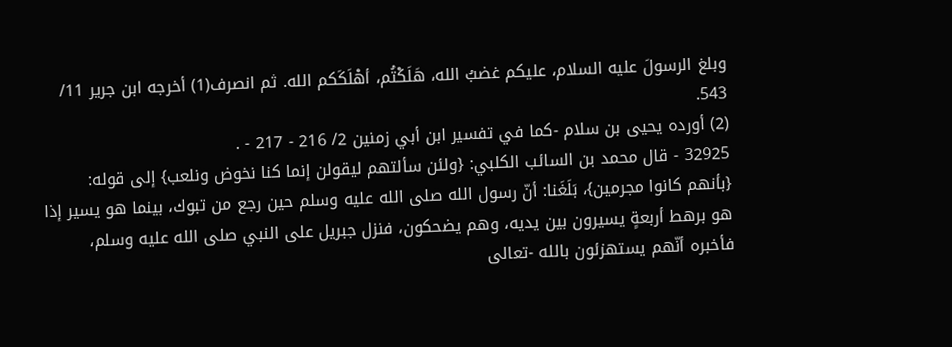وبلغ الرسولَ عليه السلام، عليكم غضبُ الله، هَلَكْتُم، أهْلَكَكم الله. ثم انصرف(1) أخرجه ابن جرير 11/ 543.
(2) أورده يحيى بن سلام -كما في تفسير ابن أبي زمنين 2/ 216 - 217 - .
32925 - قال محمد بن السائب الكلبي: {ولئن سألتهم ليقولن إنما كنا نخوض ونلعب} إلى قوله: {بأنهم كانوا مجرمين}، بَلَغَنا: أنّ رسول الله صلى الله عليه وسلم حين رجع من تبوك، بينما هو يسير إذا هو برهط أربعةٍ يسيرون بين يديه، وهم يضحكون، فنزل جبريل على النبي صلى الله عليه وسلم، فأخبره أنّهم يستهزئون بالله -تعالى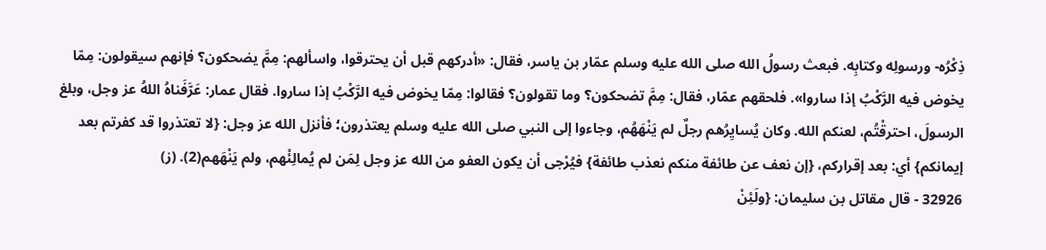ذِكْرُه- ورسولِه وكتابِه. فبعث رسولُ الله صلى الله عليه وسلم عمّار بن ياسر، فقال: «أدركهم قبل أن يحترقوا، واسألهم: مِمَّ يضحكون؟ فإنهم سيقولون: مِمّا يخوض فيه الرَّكْبُ إذا ساروا». فلحقهم عمّار، فقال: مِمَّ تضحكون؟ وما تقولون؟ فقالوا: مِمّا يخوض فيه الرَّكْبُ إذا ساروا. فقال عمار: عَرَّفَناهُ اللهُ عز وجل، وبلغ الرسولَ، احترقْتُم، لعنكم الله. وكان يُسايِرُهم رجلٌ لم يَنْهَهُم، وجاءوا إلى النبي صلى الله عليه وسلم يعتذرون؛ فأنزل الله عز وجل: {لا تعتذروا قد كفرتم بعد إيمانكم} أي: بعد إقراركم، {إن نعف عن طائفة منكم نعذب طائفة} فيُرْجى أن يكون العفو من الله عز وجل لِمَن لم يُمالِئْهم، ولم يَنْهَهم(2). (ز)
32926 - قال مقاتل بن سليمان: {ولَئِنْ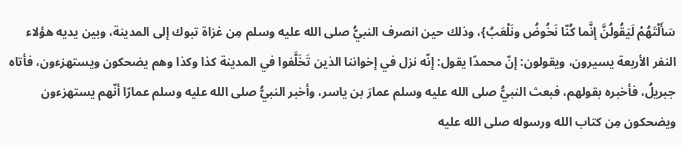سَأَلْتَهُمْ لَيَقُولُنَّ إنَّما كُنّا نَخُوضُ ونَلْعَبُ}، وذلك حين انصرف النبيُّ صلى الله عليه وسلم مِن غزاة تبوك إلى المدينة، وبين يديه هؤلاء النفر الأربعة يسيرون، ويقولون: إنّ محمدًا يقول: إنّه نزل في إخواننا الذين تَخَلَّفوا في المدينة كذا وكذا وهم يضحكون ويستهزءون، فأتاه جبريلُ، فأخبره بقولهم، فبعث النبيُّ صلى الله عليه وسلم عمارَ بن ياسر، وأخبر النبيُّ صلى الله عليه وسلم عمارًا أنّهم يستهزءون ويضحكون مِن كتاب الله ورسوله صلى الله عليه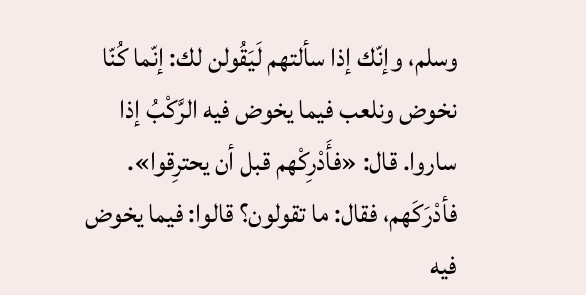وسلم، وإنّك إذا سألتهم لَيَقُولن لك: إنّما كُنّا نخوض ونلعب فيما يخوض فيه الرَّكْبُ إذا ساروا. قال: «فأَدْرِكْهم قبل أن يحترِقوا». فأدْرَكَهم، فقال: ما تقولون؟ قالوا: فيما يخوض فيه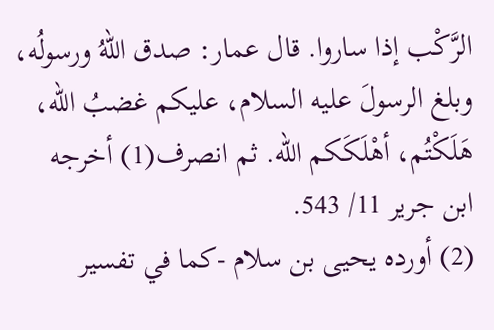الرَّكْب إذا ساروا. قال عمار: صدق اللهُ ورسولُه، وبلغ الرسولَ عليه السلام، عليكم غضبُ الله، هَلَكْتُم، أهْلَكَكم الله. ثم انصرف(1) أخرجه ابن جرير 11/ 543.
(2) أورده يحيى بن سلام -كما في تفسير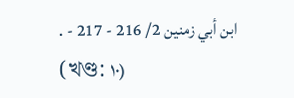ابن أبي زمنين 2/ 216 - 217 - .
(খণ্ড: ١٠)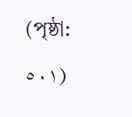(পৃষ্ঠা: ٥٠١)